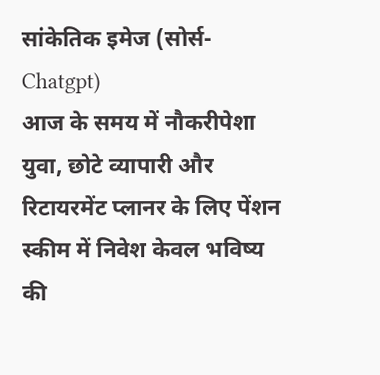सांकेतिक इमेज (सोर्स-Chatgpt)
आज के समय में नौकरीपेशा युवा, छोटे व्यापारी और रिटायरमेंट प्लानर के लिए पेंशन स्कीम में निवेश केवल भविष्य की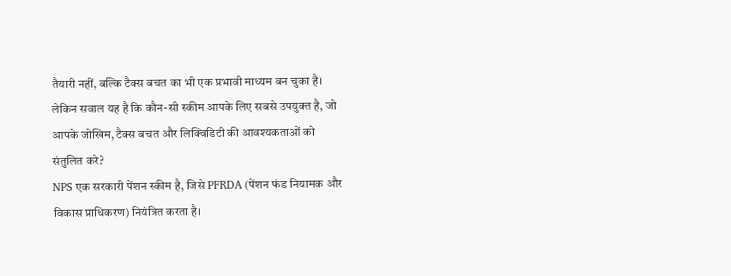तैयारी नहीं, बल्कि टैक्स बचत का भी एक प्रभावी माध्यम बन चुका है। लेकिन सवाल यह है कि कौन-सी स्कीम आपके लिए सबसे उपयुक्त है, जो आपके जोखिम, टैक्स बचत और लिक्विडिटी की आवश्यकताओं को संतुलित करे?
NPS एक सरकारी पेंशन स्कीम है, जिसे PFRDA (पेंशन फंड नियामक और विकास प्राधिकरण) नियंत्रित करता है।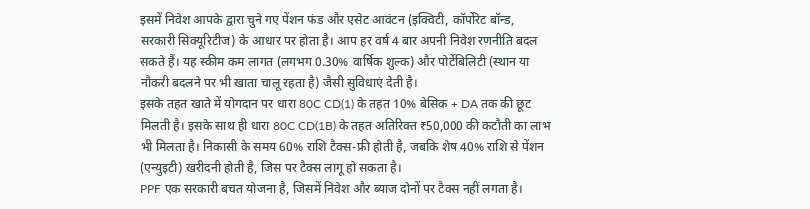इसमें निवेश आपके द्वारा चुने गए पेंशन फंड और एसेट आवंटन (इक्विटी, कॉर्पोरेट बॉन्ड, सरकारी सिक्यूरिटीज) के आधार पर होता है। आप हर वर्ष 4 बार अपनी निवेश रणनीति बदल सकते हैं। यह स्कीम कम लागत (लगभग 0.30% वार्षिक शुल्क) और पोर्टेबिलिटी (स्थान या नौकरी बदलने पर भी खाता चालू रहता है) जैसी सुविधाएं देती है।
इसके तहत खाते में योगदान पर धारा 80C CD(1) के तहत 10% बेसिक + DA तक की छूट मिलती है। इसके साथ ही धारा 80C CD(1B) के तहत अतिरिक्त ₹50,000 की कटौती का लाभ भी मिलता है। निकासी के समय 60% राशि टैक्स-फ्री होती है, जबकि शेष 40% राशि से पेंशन (एन्युइटी) खरीदनी होती है, जिस पर टैक्स लागू हो सकता है।
PPF एक सरकारी बचत योजना है, जिसमें निवेश और ब्याज दोनों पर टैक्स नहीं लगता है।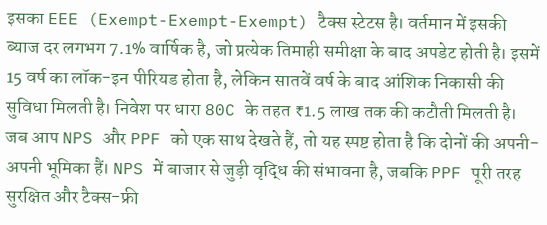इसका EEE (Exempt-Exempt-Exempt) टैक्स स्टेटस है। वर्तमान में इसकी ब्याज दर लगभग 7.1% वार्षिक है, जो प्रत्येक तिमाही समीक्षा के बाद अपडेट होती है। इसमें 15 वर्ष का लॉक-इन पीरियड होता है, लेकिन सातवें वर्ष के बाद आंशिक निकासी की सुविधा मिलती है। निवेश पर धारा 80C के तहत ₹1.5 लाख तक की कटौती मिलती है।
जब आप NPS और PPF को एक साथ देखते हैं, तो यह स्पष्ट होता है कि दोनों की अपनी-अपनी भूमिका हैं। NPS में बाजार से जुड़ी वृद्धि की संभावना है, जबकि PPF पूरी तरह सुरक्षित और टैक्स-फ्री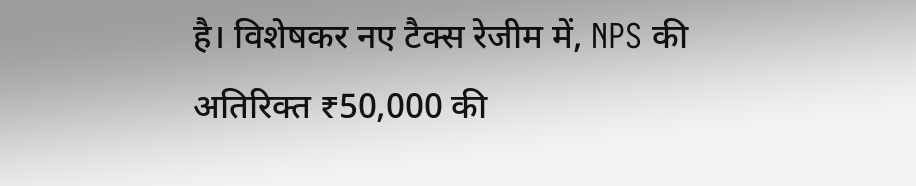है। विशेषकर नए टैक्स रेजीम में, NPS की अतिरिक्त ₹50,000 की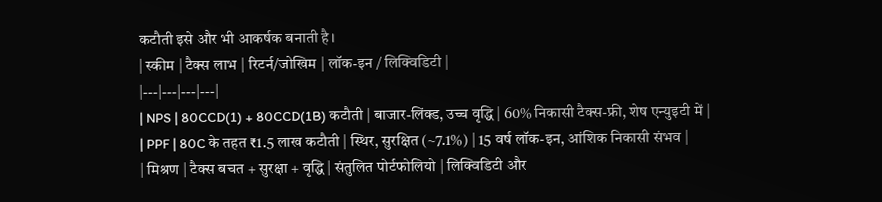कटौती इसे और भी आकर्षक बनाती है।
| स्कीम | टैक्स लाभ | रिटर्न/जोखिम | लॉक-इन / लिक्विडिटी |
|---|---|---|---|
| NPS | 80CCD(1) + 80CCD(1B) कटौती | बाजार-लिंक्ड, उच्च वृद्धि | 60% निकासी टैक्स-फ्री, शेष एन्युइटी में |
| PPF | 80C के तहत ₹1.5 लाख कटौती | स्थिर, सुरक्षित (~7.1%) | 15 वर्ष लॉक-इन, आंशिक निकासी संभव |
| मिश्रण | टैक्स बचत + सुरक्षा + वृद्धि | संतुलित पोर्टफोलियो | लिक्विडिटी और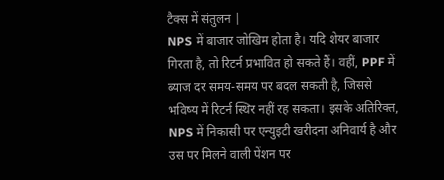टैक्स में संतुलन |
NPS में बाजार जोखिम होता है। यदि शेयर बाजार गिरता है, तो रिटर्न प्रभावित हो सकते हैं। वहीं, PPF में ब्याज दर समय-समय पर बदल सकती है, जिससे भविष्य में रिटर्न स्थिर नहीं रह सकता। इसके अतिरिक्त, NPS में निकासी पर एन्युइटी खरीदना अनिवार्य है और उस पर मिलने वाली पेंशन पर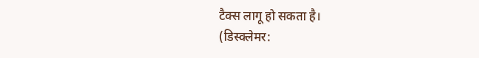टैक्स लागू हो सकता है।
(डिस्क्लेमर: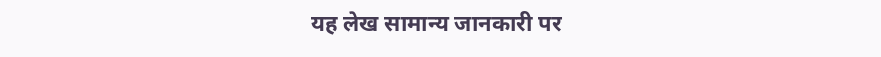यह लेख सामान्य जानकारी पर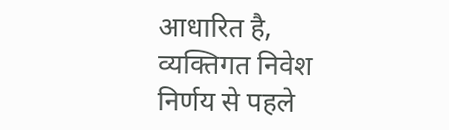आधारित है, व्यक्तिगत निवेश निर्णय से पहले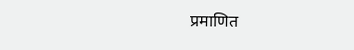प्रमाणित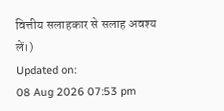वित्तीय सलाहकार से सलाह अवश्य लें।)
Updated on:
08 Aug 2026 07:53 pm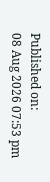Published on:
08 Aug 2026 07:53 pm